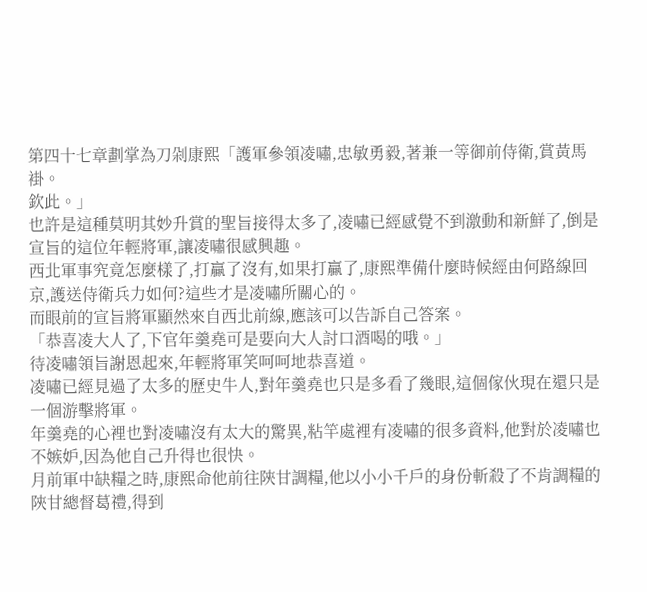第四十七章劃掌為刀剁康熙「護軍參領凌嘯,忠敏勇毅,著兼一等御前侍衛,賞黃馬褂。
欽此。」
也許是這種莫明其妙升賞的聖旨接得太多了,凌嘯已經感覺不到激動和新鮮了,倒是宣旨的這位年輕將軍,讓凌嘯很感興趣。
西北軍事究竟怎麼樣了,打贏了沒有,如果打贏了,康熙準備什麼時候經由何路線回京,護送侍衛兵力如何?這些才是凌嘯所關心的。
而眼前的宣旨將軍顯然來自西北前線,應該可以告訴自己答案。
「恭喜凌大人了,下官年羹堯可是要向大人討口酒喝的哦。」
待凌嘯領旨謝恩起來,年輕將軍笑呵呵地恭喜道。
凌嘯已經見過了太多的歷史牛人,對年羹堯也只是多看了幾眼,這個傢伙現在還只是一個游擊將軍。
年羹堯的心裡也對凌嘯沒有太大的驚異,粘竿處裡有凌嘯的很多資料,他對於凌嘯也不嫉妒,因為他自己升得也很快。
月前軍中缺糧之時,康熙命他前往陝甘調糧,他以小小千戶的身份斬殺了不肯調糧的陝甘總督葛禮,得到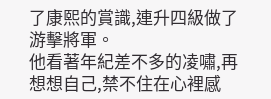了康熙的賞識,連升四級做了游擊將軍。
他看著年紀差不多的凌嘯,再想想自己,禁不住在心裡感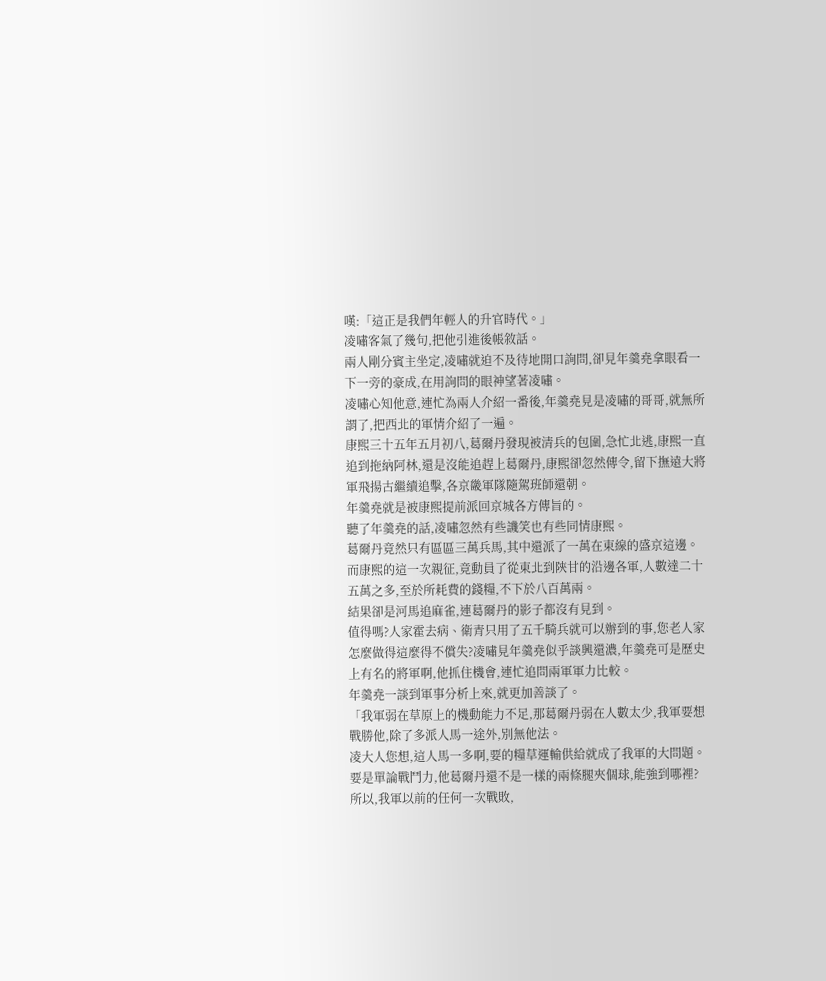嘆:「這正是我們年輕人的升官時代。」
凌嘯客氣了幾句,把他引進後帳敘話。
兩人剛分賓主坐定,凌嘯就迫不及待地開口詢問,卻見年羹堯拿眼看一下一旁的豪成,在用詢問的眼神望著凌嘯。
凌嘯心知他意,連忙為兩人介紹一番後,年羹堯見是凌嘯的哥哥,就無所謂了,把西北的軍情介紹了一遍。
康熙三十五年五月初八,葛爾丹發現被清兵的包圍,急忙北逃,康熙一直追到拖納阿林,還是沒能追趕上葛爾丹,康熙卻忽然傳令,留下撫遠大將軍飛揚古繼續追擊,各京畿軍隊隨駕班師還朝。
年羹堯就是被康熙提前派回京城各方傳旨的。
聽了年羹堯的話,凌嘯忽然有些譏笑也有些同情康熙。
葛爾丹竟然只有區區三萬兵馬,其中還派了一萬在東線的盛京這邊。
而康熙的這一次親征,竟動員了從東北到陝甘的沿邊各軍,人數達二十五萬之多,至於所耗費的錢糧,不下於八百萬兩。
結果卻是河馬追麻雀,連葛爾丹的影子都沒有見到。
值得嗎?人家霍去病、衛青只用了五千騎兵就可以辦到的事,您老人家怎麼做得這麼得不償失?凌嘯見年羹堯似乎談興還濃,年羹堯可是歷史上有名的將軍啊,他抓住機會,連忙追問兩軍軍力比較。
年羹堯一談到軍事分析上來,就更加善談了。
「我軍弱在草原上的機動能力不足,那葛爾丹弱在人數太少,我軍要想戰勝他,除了多派人馬一途外,別無他法。
凌大人您想,這人馬一多啊,要的糧草運輸供給就成了我軍的大問題。
要是單論戰鬥力,他葛爾丹還不是一樣的兩條腿夾個球,能強到哪裡?所以,我軍以前的任何一次戰敗,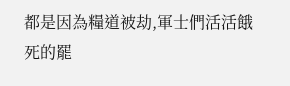都是因為糧道被劫,軍士們活活餓死的罷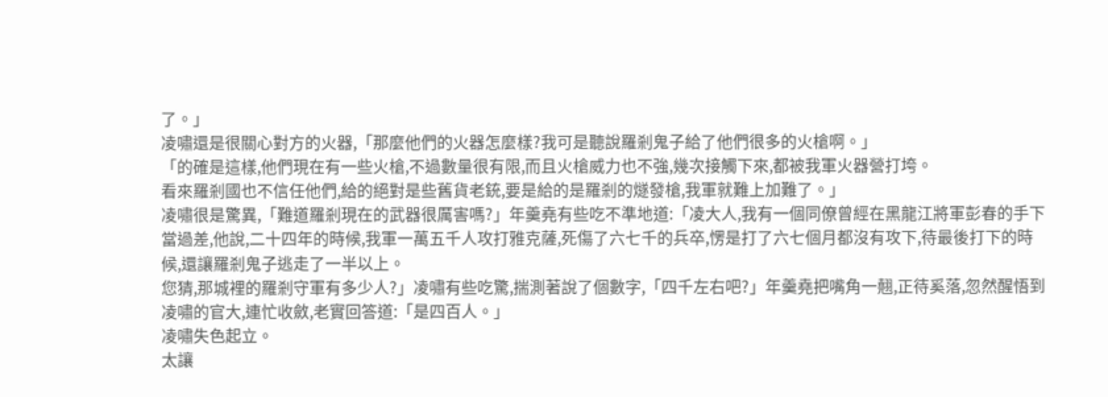了。」
凌嘯還是很關心對方的火器,「那麼他們的火器怎麼樣?我可是聽說羅剎鬼子給了他們很多的火槍啊。」
「的確是這樣,他們現在有一些火槍,不過數量很有限,而且火槍威力也不強,幾次接觸下來,都被我軍火器營打垮。
看來羅剎國也不信任他們,給的絕對是些舊貨老銃,要是給的是羅剎的燧發槍,我軍就難上加難了。」
凌嘯很是驚異,「難道羅剎現在的武器很厲害嗎?」年羹堯有些吃不準地道:「凌大人,我有一個同僚曾經在黑龍江將軍彭春的手下當過差,他說,二十四年的時候,我軍一萬五千人攻打雅克薩,死傷了六七千的兵卒,愣是打了六七個月都沒有攻下,待最後打下的時候,還讓羅剎鬼子逃走了一半以上。
您猜,那城裡的羅剎守軍有多少人?」凌嘯有些吃驚,揣測著說了個數字,「四千左右吧?」年羹堯把嘴角一翹,正待奚落,忽然醒悟到凌嘯的官大,連忙收斂,老實回答道:「是四百人。」
凌嘯失色起立。
太讓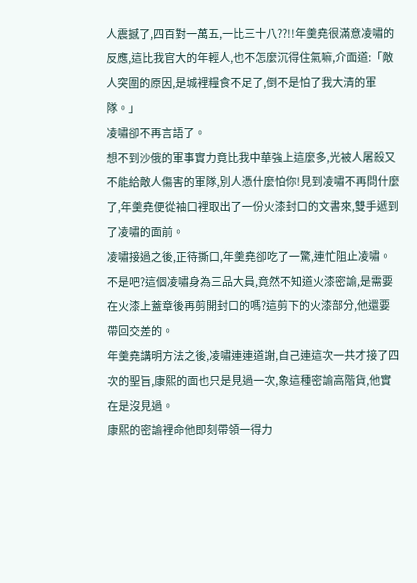人震撼了,四百對一萬五,一比三十八??!!年羹堯很滿意凌嘯的反應,這比我官大的年輕人,也不怎麼沉得住氣嘛,介面道:「敵人突圍的原因,是城裡糧食不足了,倒不是怕了我大清的軍隊。」
凌嘯卻不再言語了。
想不到沙俄的軍事實力竟比我中華強上這麼多,光被人屠殺又不能給敵人傷害的軍隊,別人憑什麼怕你!見到凌嘯不再問什麼了,年羹堯便從袖口裡取出了一份火漆封口的文書來,雙手遞到了凌嘯的面前。
凌嘯接過之後,正待撕口,年羹堯卻吃了一驚,連忙阻止凌嘯。
不是吧?這個凌嘯身為三品大員,竟然不知道火漆密諭,是需要在火漆上蓋章後再剪開封口的嗎?這剪下的火漆部分,他還要帶回交差的。
年羹堯講明方法之後,凌嘯連連道謝,自己連這次一共才接了四次的聖旨,康熙的面也只是見過一次,象這種密諭高階貨,他實在是沒見過。
康熙的密諭裡命他即刻帶領一得力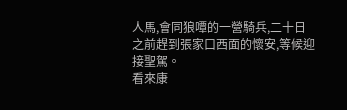人馬,會同狼嘾的一營騎兵,二十日之前趕到張家口西面的懷安,等候迎接聖駕。
看來康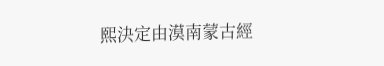熙決定由漠南蒙古經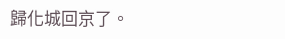歸化城回京了。